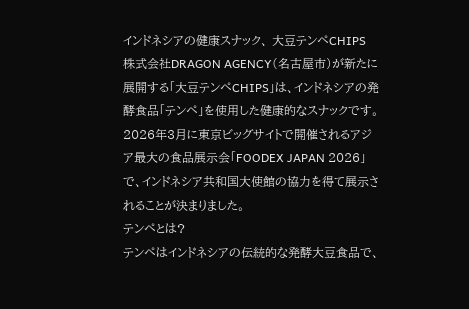インドネシアの健康スナック、 大豆テンペCHIPS
株式会社DRAGON AGENCY(名古屋市)が新たに展開する「大豆テンペCHIPS」は、インドネシアの発酵食品「テンペ」を使用した健康的なスナックです。2026年3月に東京ビッグサイトで開催されるアジア最大の食品展示会「FOODEX JAPAN 2026」で、インドネシア共和国大使館の協力を得て展示されることが決まりました。
テンペとは?
テンペはインドネシアの伝統的な発酵大豆食品で、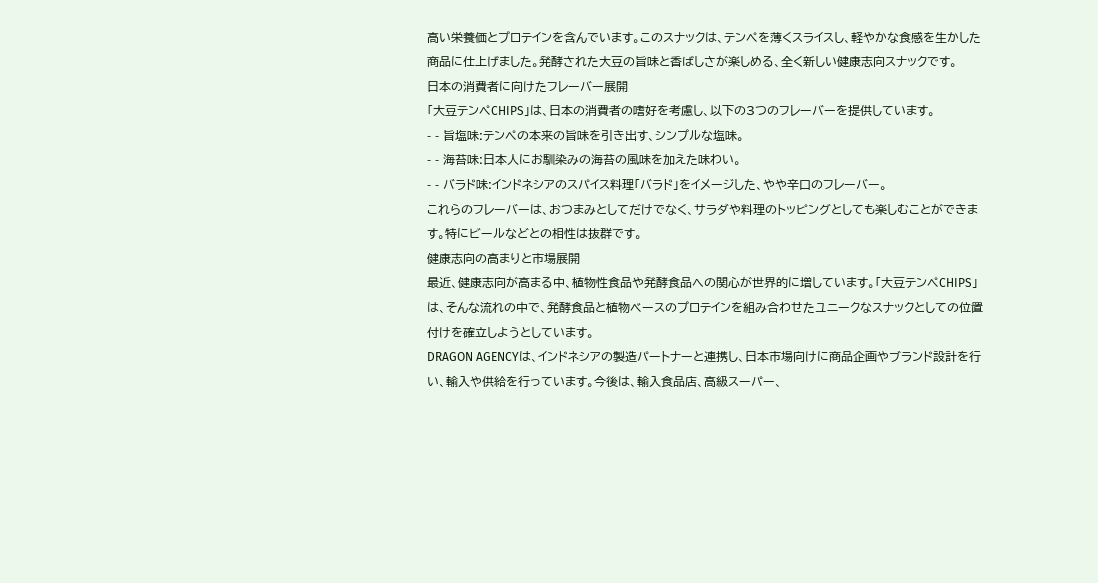高い栄養価とプロテインを含んでいます。このスナックは、テンペを薄くスライスし、軽やかな食感を生かした商品に仕上げました。発酵された大豆の旨味と香ばしさが楽しめる、全く新しい健康志向スナックです。
日本の消費者に向けたフレーバー展開
「大豆テンペCHIPS」は、日本の消費者の嗜好を考慮し、以下の3つのフレーバーを提供しています。
- - 旨塩味:テンペの本来の旨味を引き出す、シンプルな塩味。
- - 海苔味:日本人にお馴染みの海苔の風味を加えた味わい。
- - バラド味:インドネシアのスパイス料理「バラド」をイメージした、やや辛口のフレーバー。
これらのフレーバーは、おつまみとしてだけでなく、サラダや料理のトッピングとしても楽しむことができます。特にビールなどとの相性は抜群です。
健康志向の高まりと市場展開
最近、健康志向が高まる中、植物性食品や発酵食品への関心が世界的に増しています。「大豆テンペCHIPS」は、そんな流れの中で、発酵食品と植物ベースのプロテインを組み合わせたユニークなスナックとしての位置付けを確立しようとしています。
DRAGON AGENCYは、インドネシアの製造パートナーと連携し、日本市場向けに商品企画やブランド設計を行い、輸入や供給を行っています。今後は、輸入食品店、高級スーパー、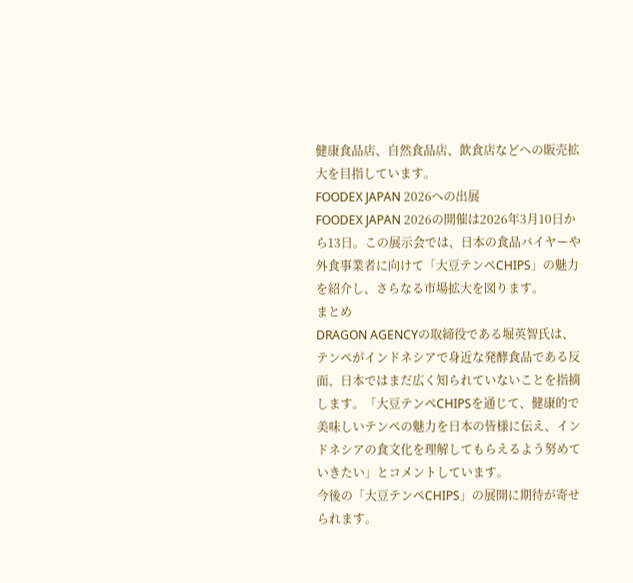健康食品店、自然食品店、飲食店などへの販売拡大を目指しています。
FOODEX JAPAN 2026への出展
FOODEX JAPAN 2026の開催は2026年3月10日から13日。この展示会では、日本の食品バイヤーや外食事業者に向けて「大豆テンペCHIPS」の魅力を紹介し、さらなる市場拡大を図ります。
まとめ
DRAGON AGENCYの取締役である堀英智氏は、テンペがインドネシアで身近な発酵食品である反面、日本ではまだ広く知られていないことを指摘します。「大豆テンペCHIPSを通じて、健康的で美味しいテンペの魅力を日本の皆様に伝え、インドネシアの食文化を理解してもらえるよう努めていきたい」とコメントしています。
今後の「大豆テンペCHIPS」の展開に期待が寄せられます。